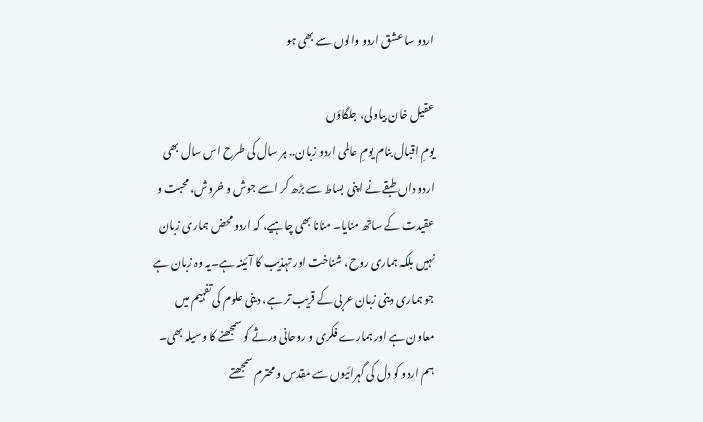اردو سا عشق اردو والوں سے بھی ہو

عقیل خان بیاولی، جلگاؤں
یومِ اقبال بنام یومِ عالمی اردو زبان.. ہر سال کی طرح اس سال بھی اردو داں طبقے نے اپنی بساط سے بڑھ کر اسے جوش و خروش، محبت و عقیدت کے ساتھ منایا۔ منانا بھی چاہیے، کہ اردو محض ہماری زبان نہیں بلکہ ہماری روح، شناخت اور تہذیب کا آئینہ ہے۔یہ وہ زبان ہے جو ہماری دینی زبان عربی کے قریب تر ہے، دینی علوم کی تفہیم میں معاون ہے اور ہمارے فکری و روحانی ورثے کو سمجھنے کا وسیلہ بھی۔
ہم اردو کو دل کی گہرائیوں سے مقدس و محترم سمجھتے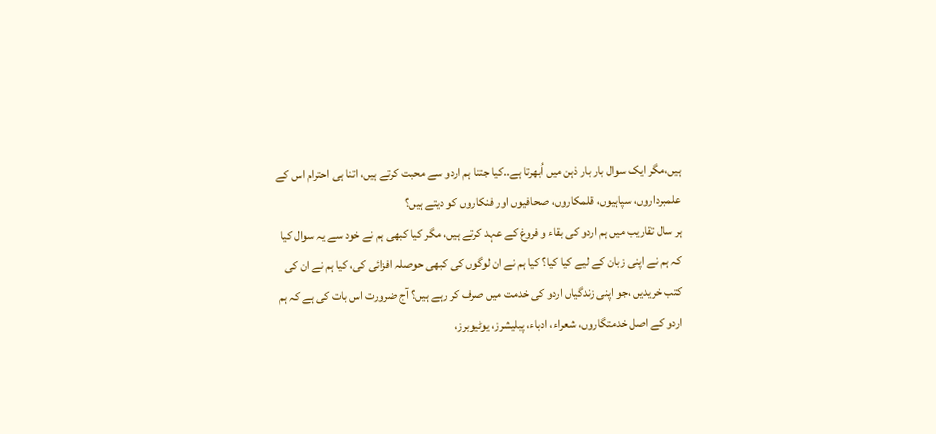ہیں،مگر ایک سوال بار بار ذہن میں اُبھرتا ہے..کیا جتنا ہم اردو سے محبت کرتے ہیں، اتنا ہی احترام اس کے علمبرداروں، سپاہیوں، قلمکاروں، صحافیوں اور فنکاروں کو دیتے ہیں؟
ہر سال تقاریب میں ہم اردو کی بقاء و فروغ کے عہد کرتے ہیں، مگر کیا کبھی ہم نے خود سے یہ سوال کیا کہ ہم نے اپنی زبان کے لیے کیا کیا؟ کیا ہم نے ان لوگوں کی کبھی حوصلہ افزائی کی، کیا ہم نے ان کی کتب خریدیں ،جو اپنی زندگیاں اردو کی خدمت میں صرف کر رہے ہیں؟ آج ضرورت اس بات کی ہے کہ ہم اردو کے اصل خدمتگاروں، شعراء، ادباء، پبلیشرز، یوٹیوبرز،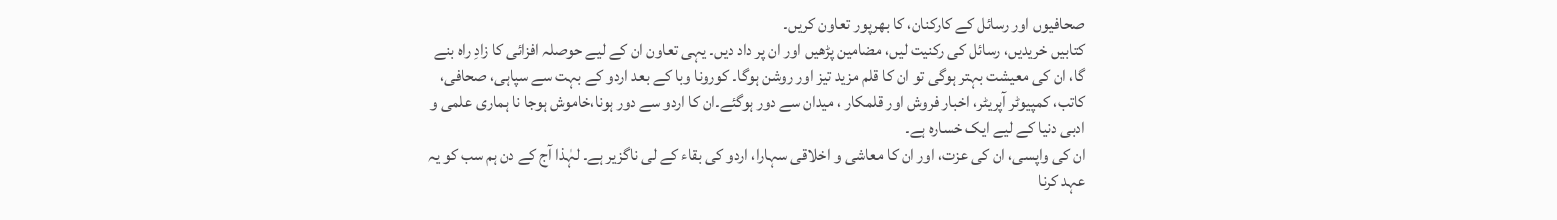صحافیوں اور رسائل کے کارکنان، کا بھرپور تعاون کریں۔
کتابیں خریدیں، رسائل کی رکنیت لیں، مضامین پڑھیں اور ان پر داد دیں۔ یہی تعاون ان کے لیے حوصلہ افزائی کا زادِ راہ بنے گا، ان کی معیشت بہتر ہوگی تو ان کا قلم مزید تیز اور روشن ہوگا۔ کورونا وبا کے بعد اردو کے بہت سے سپاہی، صحافی، کاتب، کمپیوٹر آپریٹر، اخبار فروش اور قلمکار ، میدان سے دور ہوگئے۔ان کا اردو سے دور ہونا،خاموش ہوجا نا ہماری علمی و ادبی دنیا کے لیے ایک خسارہ ہے۔
ان کی واپسی، ان کی عزت، اور ان کا معاشی و اخلاقی سہارا، اردو کی بقاء کے لی ناگزیر ہے۔ لہٰذا آج کے دن ہم سب کو یہ عہد کرنا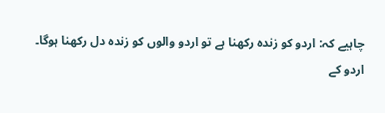چاہیے کہ: اردو کو زندہ رکھنا ہے تو اردو والوں کو زندہ دل رکھنا ہوگا۔
اردو کے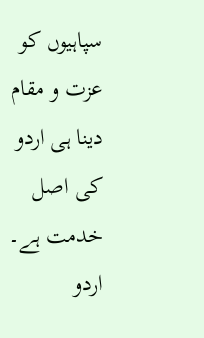سپاہیوں کو عزت و مقام دینا ہی اردو کی اصل خدمت ہے۔
اردو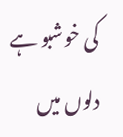کی خوشبو ہے دلوں میں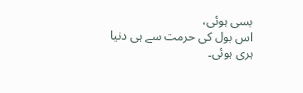بسی ہوئی،
اس بول کی حرمت سے ہی دنیا ہری ہوئی۔